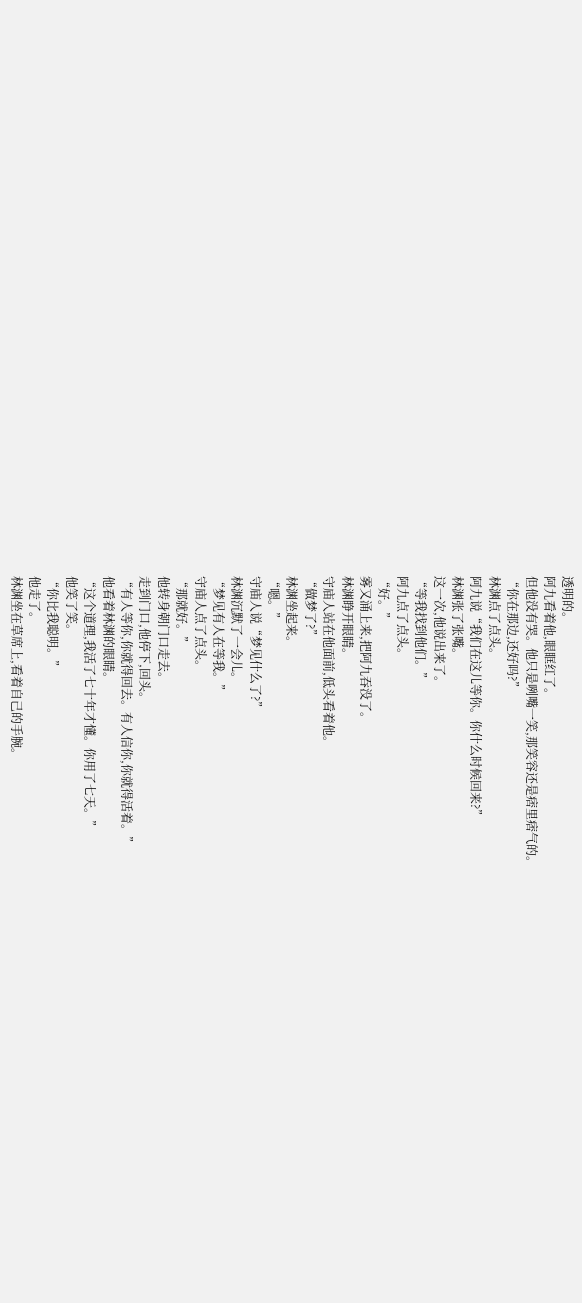透明的。
阿九看着他,眼眶红了。
但他没有哭。他只是咧嘴一笑,那笑容还是痞里痞气的。
“你在那边,还好吗?”
林渊点了点头。
阿九说“我们在这儿等你。你什么时候回来?”
林渊张了张嘴。
这一次,他说出来了。
“等我找到他们。”
阿九点了点头。
“好。”
雾又涌上来,把阿九吞没了。
林渊睁开眼睛。
守庙人站在他面前,低头看着他。
“做梦了?”
林渊坐起来。
“嗯。”
守庙人说“梦见什么了?”
林渊沉默了一会儿。
“梦见有人在等我。”
守庙人点了点头。
“那就好。”
他转身朝门口走去。
走到门口,他停下,回头。
“有人等你,你就得回去。有人信你,你就得活着。”
他看着林渊的眼睛。
“这个道理,我活了七十年才懂。你用了七天。”
他笑了笑。
“你比我聪明。”
他走了。
林渊坐在草席上,看着自己的手腕。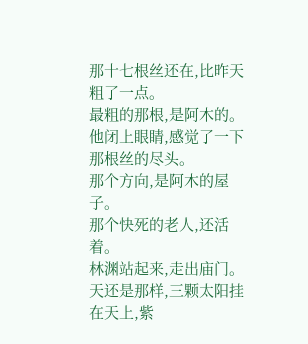那十七根丝还在,比昨天粗了一点。
最粗的那根,是阿木的。
他闭上眼睛,感觉了一下那根丝的尽头。
那个方向,是阿木的屋子。
那个快死的老人,还活着。
林渊站起来,走出庙门。
天还是那样,三颗太阳挂在天上,紫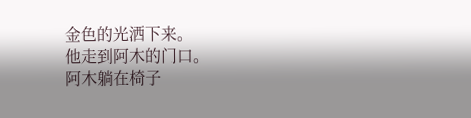金色的光洒下来。
他走到阿木的门口。
阿木躺在椅子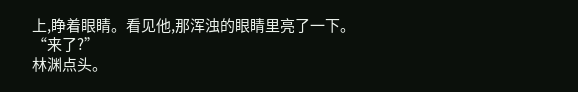上,睁着眼睛。看见他,那浑浊的眼睛里亮了一下。
“来了?”
林渊点头。